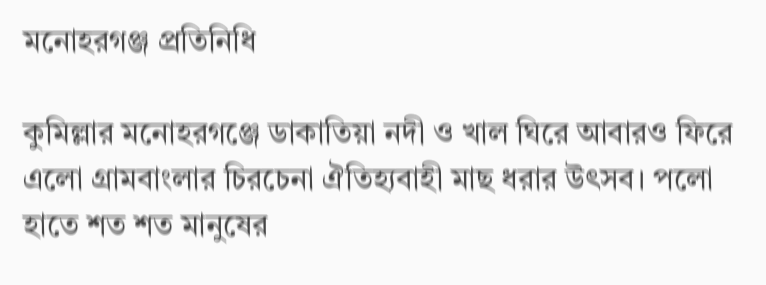মনোহরগঞ্জ প্রতিনিধি

কুমিল্লার মনোহরগঞ্জে ডাকাতিয়া নদী ও খাল ঘিরে আবারও ফিরে এলো গ্রামবাংলার চিরচেনা ঐতিহ্যবাহী মাছ ধরার উৎসব। পলো হাতে শত শত মানুষের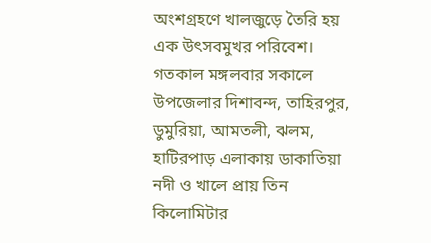অংশগ্রহণে খালজুড়ে তৈরি হয় এক উৎসবমুখর পরিবেশ। গতকাল মঙ্গলবার সকালে উপজেলার দিশাবন্দ, তাহিরপুর, ডুমুরিয়া, আমতলী, ঝলম, হাটিরপাড় এলাকায় ডাকাতিয়া নদী ও খালে প্রায় তিন কিলোমিটার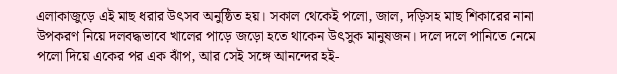এলাকাজুড়ে এই মাছ ধরার উৎসব অনুষ্ঠিত হয়। সকাল থেকেই পলো, জাল, দড়িসহ মাছ শিকারের নানা উপকরণ নিয়ে দলবদ্ধভাবে খালের পাড়ে জড়ো হতে থাকেন উৎসুক মানুষজন। দলে দলে পানিতে নেমে পলো দিয়ে একের পর এক ঝাঁপ, আর সেই সঙ্গে আনন্দের হই-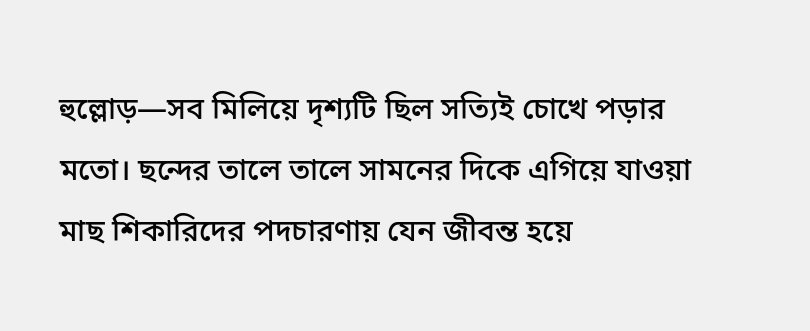হুল্লোড়—সব মিলিয়ে দৃশ্যটি ছিল সত্যিই চোখে পড়ার মতো। ছন্দের তালে তালে সামনের দিকে এগিয়ে যাওয়া মাছ শিকারিদের পদচারণায় যেন জীবন্ত হয়ে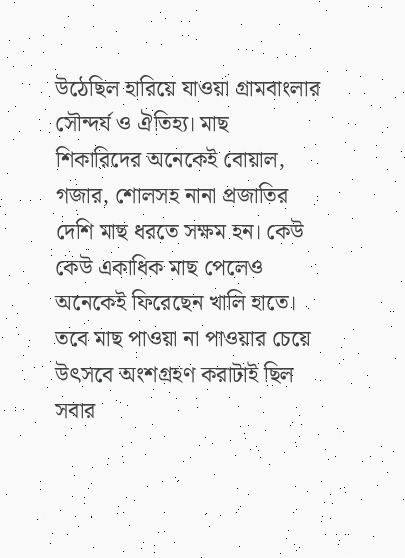উঠেছিল হারিয়ে যাওয়া গ্রামবাংলার সৌন্দর্য ও ঐতিহ্য। মাছ শিকারিদের অনেকেই বোয়াল, গজার, শোলসহ নানা প্রজাতির দেশি মাছ ধরতে সক্ষম হন। কেউ কেউ একাধিক মাছ পেলেও অনেকেই ফিরেছেন খালি হাতে। তবে মাছ পাওয়া না পাওয়ার চেয়ে উৎসবে অংশগ্রহণ করাটাই ছিল সবার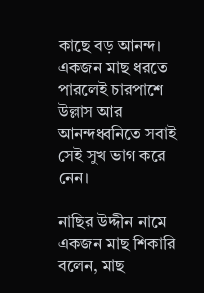কাছে বড় আনন্দ। একজন মাছ ধরতে পারলেই চারপাশে উল্লাস আর আনন্দধ্বনিতে সবাই সেই সুখ ভাগ করে নেন।

নাছির উদ্দীন নামে একজন মাছ শিকারি বলেন, মাছ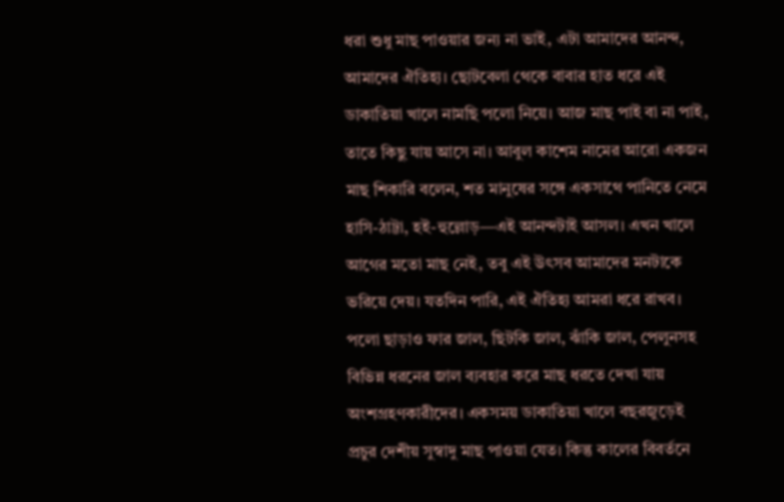ধরা শুধু মাছ পাওয়ার জন্য না ভাই, এটা আমাদের আনন্দ, আমাদের ঐতিহ্য। ছোটবেলা থেকে বাবার হাত ধরে এই ডাকাতিয়া খালে নামছি পলো নিয়ে। আজ মাছ পাই বা না পাই, তাতে কিছু যায় আসে না। আবুল কাশেম নামের আরো একজন মাছ শিকারি বলেন, শত মানুষের সঙ্গে একসাথে পানিতে নেমে হাসি-ঠাট্টা, হই-হুল্লোড়—এই আনন্দটাই আসল। এখন খালে আগের মতো মাছ নেই, তবু এই উৎসব আমাদের মনটাকে ভরিয়ে দেয়। যতদিন পারি, এই ঐতিহ্য আমরা ধরে রাখব। পলো ছাড়াও ফার জাল, ছিটকি জাল, ঝাঁকি জাল, পেলুনসহ বিভিন্ন ধরনের জাল ব্যবহার করে মাছ ধরতে দেখা যায় অংশগ্রহণকারীদের। একসময় ডাকাতিয়া খালে বছরজুড়েই প্রচুর দেশীয় সুস্বাদু মাছ পাওয়া যেত। কিন্তু কালের বিবর্তনে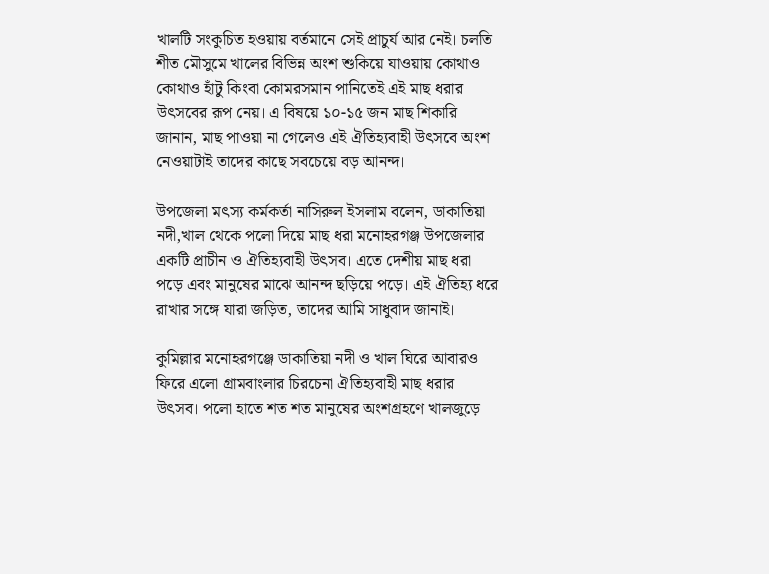খালটি সংকুচিত হওয়ায় বর্তমানে সেই প্রাচুর্য আর নেই। চলতি শীত মৌসুমে খালের বিভিন্ন অংশ শুকিয়ে যাওয়ায় কোথাও কোথাও হাঁটু কিংবা কোমরসমান পানিতেই এই মাছ ধরার উৎসবের রূপ নেয়। এ বিষয়ে ১০-১৫ জন মাছ শিকারি জানান, মাছ পাওয়া না গেলেও এই ঐতিহ্যবাহী উৎসবে অংশ নেওয়াটাই তাদের কাছে সবচেয়ে বড় আনন্দ।

উপজেলা মৎস্য কর্মকর্তা নাসিরুল ইসলাম বলেন, ডাকাতিয়া নদী,খাল থেকে পলো দিয়ে মাছ ধরা মনোহরগঞ্জ উপজেলার একটি প্রাচীন ও ঐতিহ্যবাহী উৎসব। এতে দেশীয় মাছ ধরা পড়ে এবং মানুষের মাঝে আনন্দ ছড়িয়ে পড়ে। এই ঐতিহ্য ধরে রাখার সঙ্গে যারা জড়িত, তাদের আমি সাধুবাদ জানাই।

কুমিল্লার মনোহরগঞ্জে ডাকাতিয়া নদী ও খাল ঘিরে আবারও ফিরে এলো গ্রামবাংলার চিরচেনা ঐতিহ্যবাহী মাছ ধরার উৎসব। পলো হাতে শত শত মানুষের অংশগ্রহণে খালজুড়ে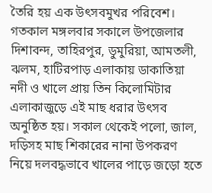তৈরি হয় এক উৎসবমুখর পরিবেশ। গতকাল মঙ্গলবার সকালে উপজেলার দিশাবন্দ, তাহিরপুর, ডুমুরিয়া, আমতলী, ঝলম, হাটিরপাড় এলাকায় ডাকাতিয়া নদী ও খালে প্রায় তিন কিলোমিটার এলাকাজুড়ে এই মাছ ধরার উৎসব অনুষ্ঠিত হয়। সকাল থেকেই পলো, জাল, দড়িসহ মাছ শিকারের নানা উপকরণ নিয়ে দলবদ্ধভাবে খালের পাড়ে জড়ো হতে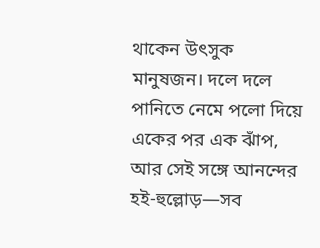থাকেন উৎসুক মানুষজন। দলে দলে পানিতে নেমে পলো দিয়ে একের পর এক ঝাঁপ, আর সেই সঙ্গে আনন্দের হই-হুল্লোড়—সব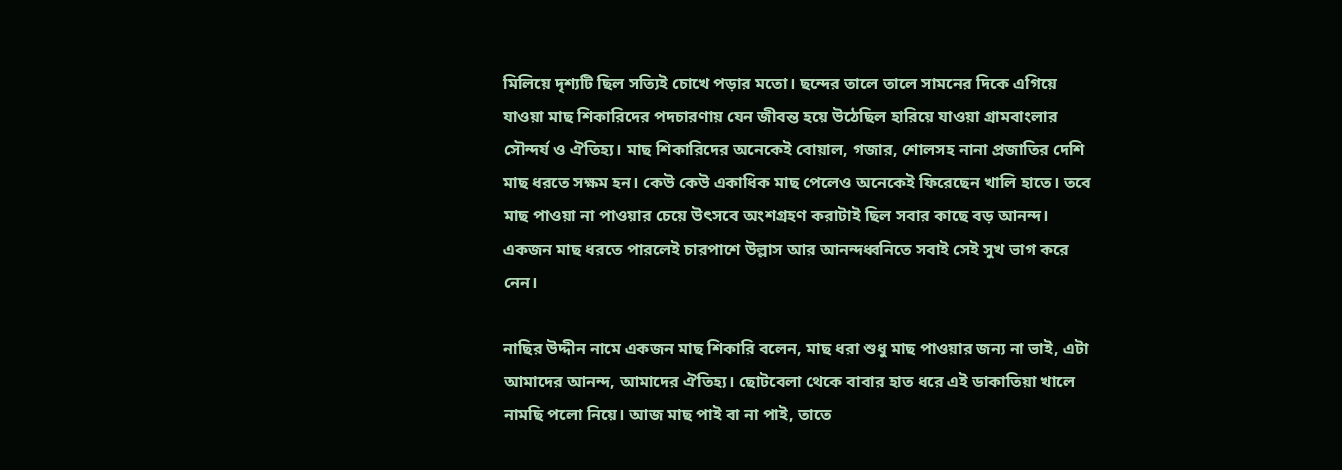মিলিয়ে দৃশ্যটি ছিল সত্যিই চোখে পড়ার মতো। ছন্দের তালে তালে সামনের দিকে এগিয়ে যাওয়া মাছ শিকারিদের পদচারণায় যেন জীবন্ত হয়ে উঠেছিল হারিয়ে যাওয়া গ্রামবাংলার সৌন্দর্য ও ঐতিহ্য। মাছ শিকারিদের অনেকেই বোয়াল, গজার, শোলসহ নানা প্রজাতির দেশি মাছ ধরতে সক্ষম হন। কেউ কেউ একাধিক মাছ পেলেও অনেকেই ফিরেছেন খালি হাতে। তবে মাছ পাওয়া না পাওয়ার চেয়ে উৎসবে অংশগ্রহণ করাটাই ছিল সবার কাছে বড় আনন্দ। একজন মাছ ধরতে পারলেই চারপাশে উল্লাস আর আনন্দধ্বনিতে সবাই সেই সুখ ভাগ করে নেন।

নাছির উদ্দীন নামে একজন মাছ শিকারি বলেন, মাছ ধরা শুধু মাছ পাওয়ার জন্য না ভাই, এটা আমাদের আনন্দ, আমাদের ঐতিহ্য। ছোটবেলা থেকে বাবার হাত ধরে এই ডাকাতিয়া খালে নামছি পলো নিয়ে। আজ মাছ পাই বা না পাই, তাতে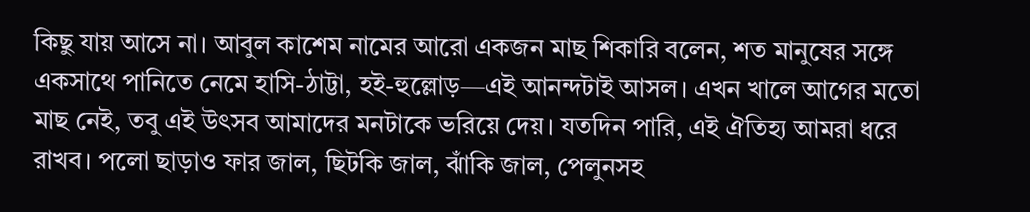কিছু যায় আসে না। আবুল কাশেম নামের আরো একজন মাছ শিকারি বলেন, শত মানুষের সঙ্গে একসাথে পানিতে নেমে হাসি-ঠাট্টা, হই-হুল্লোড়—এই আনন্দটাই আসল। এখন খালে আগের মতো মাছ নেই, তবু এই উৎসব আমাদের মনটাকে ভরিয়ে দেয়। যতদিন পারি, এই ঐতিহ্য আমরা ধরে রাখব। পলো ছাড়াও ফার জাল, ছিটকি জাল, ঝাঁকি জাল, পেলুনসহ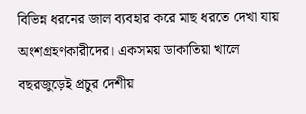বিভিন্ন ধরনের জাল ব্যবহার করে মাছ ধরতে দেখা যায় অংশগ্রহণকারীদের। একসময় ডাকাতিয়া খালে বছরজুড়েই প্রচুর দেশীয়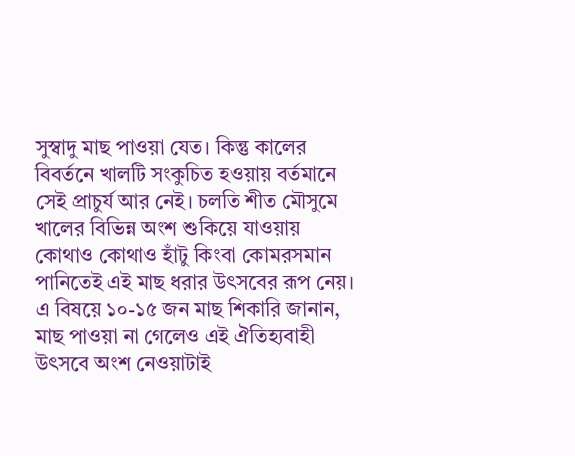সুস্বাদু মাছ পাওয়া যেত। কিন্তু কালের বিবর্তনে খালটি সংকুচিত হওয়ায় বর্তমানে সেই প্রাচুর্য আর নেই। চলতি শীত মৌসুমে খালের বিভিন্ন অংশ শুকিয়ে যাওয়ায় কোথাও কোথাও হাঁটু কিংবা কোমরসমান পানিতেই এই মাছ ধরার উৎসবের রূপ নেয়। এ বিষয়ে ১০-১৫ জন মাছ শিকারি জানান, মাছ পাওয়া না গেলেও এই ঐতিহ্যবাহী উৎসবে অংশ নেওয়াটাই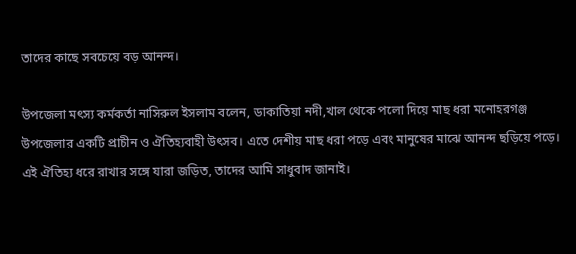তাদের কাছে সবচেয়ে বড় আনন্দ।

উপজেলা মৎস্য কর্মকর্তা নাসিরুল ইসলাম বলেন, ডাকাতিয়া নদী,খাল থেকে পলো দিয়ে মাছ ধরা মনোহরগঞ্জ উপজেলার একটি প্রাচীন ও ঐতিহ্যবাহী উৎসব। এতে দেশীয় মাছ ধরা পড়ে এবং মানুষের মাঝে আনন্দ ছড়িয়ে পড়ে। এই ঐতিহ্য ধরে রাখার সঙ্গে যারা জড়িত, তাদের আমি সাধুবাদ জানাই।